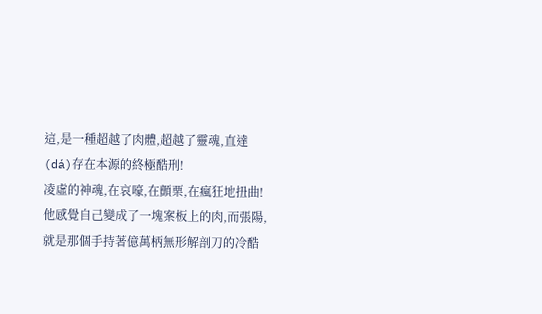這,是一種超越了肉體,超越了靈魂,直達(dá)存在本源的終極酷刑!
凌虛的神魂,在哀嚎,在顫栗,在瘋狂地扭曲!
他感覺自己變成了一塊案板上的肉,而張陽,就是那個手持著億萬柄無形解剖刀的冷酷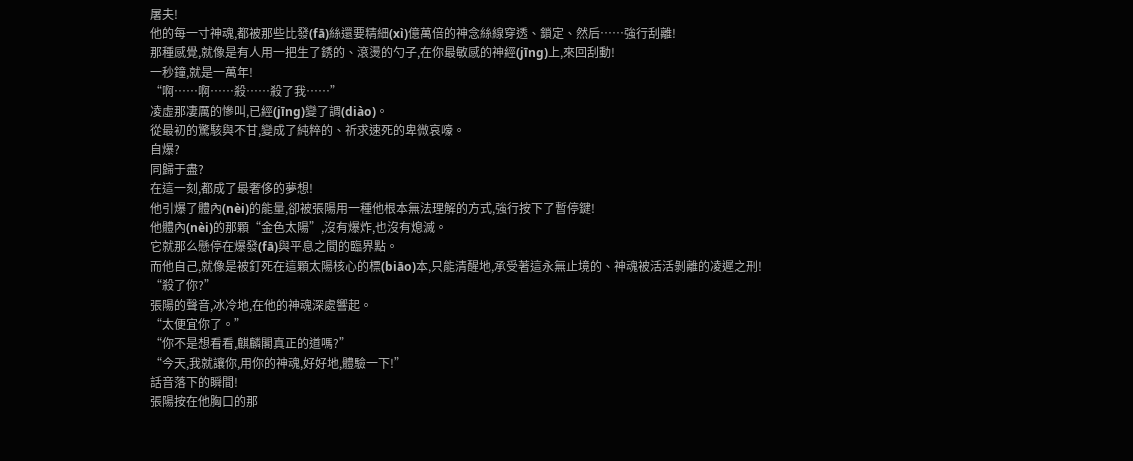屠夫!
他的每一寸神魂,都被那些比發(fā)絲還要精細(xì)億萬倍的神念絲線穿透、鎖定、然后……強行刮離!
那種感覺,就像是有人用一把生了銹的、滾燙的勺子,在你最敏感的神經(jīng)上,來回刮動!
一秒鐘,就是一萬年!
“啊……啊……殺……殺了我……”
凌虛那凄厲的慘叫,已經(jīng)變了調(diào)。
從最初的驚駭與不甘,變成了純粹的、祈求速死的卑微哀嚎。
自爆?
同歸于盡?
在這一刻,都成了最奢侈的夢想!
他引爆了體內(nèi)的能量,卻被張陽用一種他根本無法理解的方式,強行按下了暫停鍵!
他體內(nèi)的那顆“金色太陽”,沒有爆炸,也沒有熄滅。
它就那么懸停在爆發(fā)與平息之間的臨界點。
而他自己,就像是被釘死在這顆太陽核心的標(biāo)本,只能清醒地,承受著這永無止境的、神魂被活活剝離的凌遲之刑!
“殺了你?”
張陽的聲音,冰冷地,在他的神魂深處響起。
“太便宜你了。”
“你不是想看看,麒麟閣真正的道嗎?”
“今天,我就讓你,用你的神魂,好好地,體驗一下!”
話音落下的瞬間!
張陽按在他胸口的那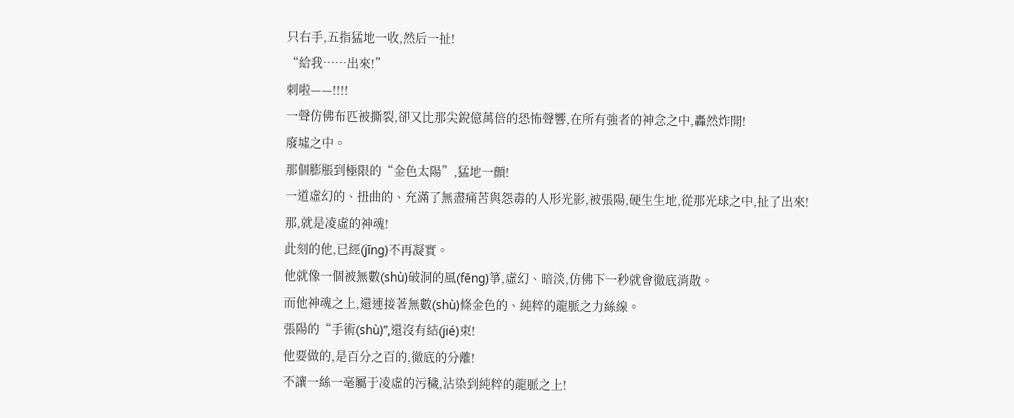只右手,五指猛地一收,然后一扯!
“給我……出來!”
刺啦——!!!!
一聲仿佛布匹被撕裂,卻又比那尖銳億萬倍的恐怖聲響,在所有強者的神念之中,轟然炸開!
廢墟之中。
那個膨脹到極限的“金色太陽”,猛地一顫!
一道虛幻的、扭曲的、充滿了無盡痛苦與怨毒的人形光影,被張陽,硬生生地,從那光球之中,扯了出來!
那,就是凌虛的神魂!
此刻的他,已經(jīng)不再凝實。
他就像一個被無數(shù)破洞的風(fēng)箏,虛幻、暗淡,仿佛下一秒就會徹底消散。
而他神魂之上,還連接著無數(shù)條金色的、純粹的龍脈之力絲線。
張陽的“手術(shù)”,還沒有結(jié)束!
他要做的,是百分之百的,徹底的分離!
不讓一絲一毫屬于凌虛的污穢,沾染到純粹的龍脈之上!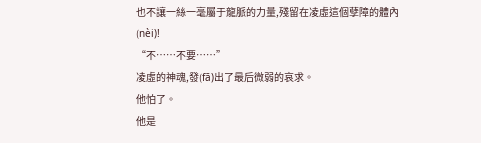也不讓一絲一毫屬于龍脈的力量,殘留在凌虛這個孽障的體內(nèi)!
“不……不要……”
凌虛的神魂,發(fā)出了最后微弱的哀求。
他怕了。
他是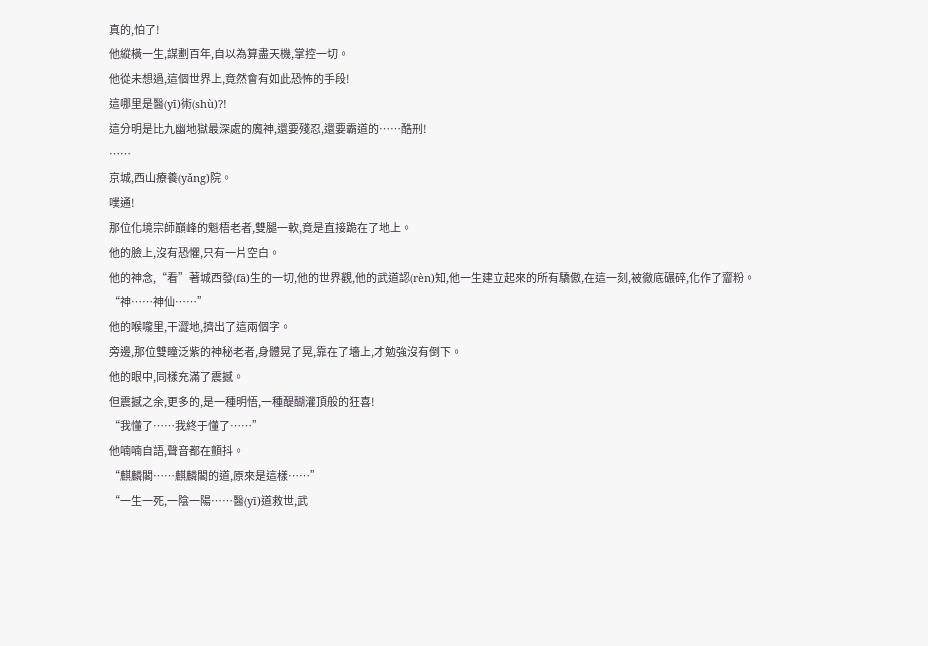真的,怕了!
他縱橫一生,謀劃百年,自以為算盡天機,掌控一切。
他從未想過,這個世界上,竟然會有如此恐怖的手段!
這哪里是醫(yī)術(shù)?!
這分明是比九幽地獄最深處的魔神,還要殘忍,還要霸道的……酷刑!
……
京城,西山療養(yǎng)院。
噗通!
那位化境宗師巔峰的魁梧老者,雙腿一軟,竟是直接跪在了地上。
他的臉上,沒有恐懼,只有一片空白。
他的神念,“看”著城西發(fā)生的一切,他的世界觀,他的武道認(rèn)知,他一生建立起來的所有驕傲,在這一刻,被徹底碾碎,化作了齏粉。
“神……神仙……”
他的喉嚨里,干澀地,擠出了這兩個字。
旁邊,那位雙瞳泛紫的神秘老者,身體晃了晃,靠在了墻上,才勉強沒有倒下。
他的眼中,同樣充滿了震撼。
但震撼之余,更多的,是一種明悟,一種醍醐灌頂般的狂喜!
“我懂了……我終于懂了……”
他喃喃自語,聲音都在顫抖。
“麒麟閣……麒麟閣的道,原來是這樣……”
“一生一死,一陰一陽……醫(yī)道救世,武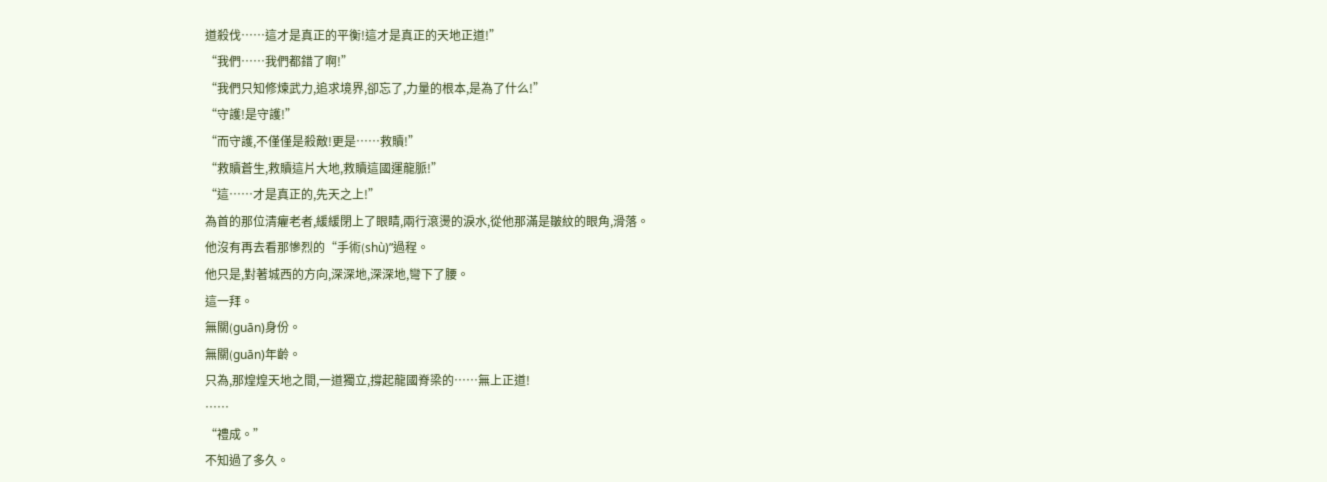道殺伐……這才是真正的平衡!這才是真正的天地正道!”
“我們……我們都錯了啊!”
“我們只知修煉武力,追求境界,卻忘了,力量的根本,是為了什么!”
“守護!是守護!”
“而守護,不僅僅是殺敵!更是……救贖!”
“救贖蒼生,救贖這片大地,救贖這國運龍脈!”
“這……才是真正的,先天之上!”
為首的那位清癯老者,緩緩閉上了眼睛,兩行滾燙的淚水,從他那滿是皺紋的眼角,滑落。
他沒有再去看那慘烈的“手術(shù)”過程。
他只是,對著城西的方向,深深地,深深地,彎下了腰。
這一拜。
無關(guān)身份。
無關(guān)年齡。
只為,那煌煌天地之間,一道獨立,撐起龍國脊梁的……無上正道!
……
“禮成。”
不知過了多久。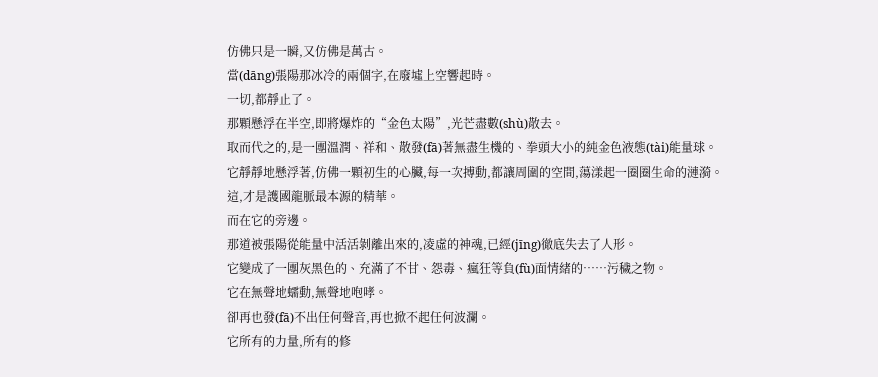仿佛只是一瞬,又仿佛是萬古。
當(dāng)張陽那冰冷的兩個字,在廢墟上空響起時。
一切,都靜止了。
那顆懸浮在半空,即將爆炸的“金色太陽”,光芒盡數(shù)散去。
取而代之的,是一團溫潤、祥和、散發(fā)著無盡生機的、拳頭大小的純金色液態(tài)能量球。
它靜靜地懸浮著,仿佛一顆初生的心臟,每一次搏動,都讓周圍的空間,蕩漾起一圈圈生命的漣漪。
這,才是護國龍脈最本源的精華。
而在它的旁邊。
那道被張陽從能量中活活剝離出來的,凌虛的神魂,已經(jīng)徹底失去了人形。
它變成了一團灰黑色的、充滿了不甘、怨毒、瘋狂等負(fù)面情緒的……污穢之物。
它在無聲地蠕動,無聲地咆哮。
卻再也發(fā)不出任何聲音,再也掀不起任何波瀾。
它所有的力量,所有的修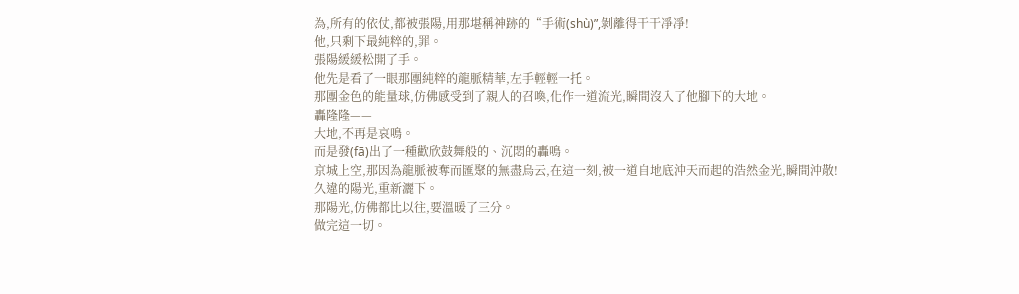為,所有的依仗,都被張陽,用那堪稱神跡的“手術(shù)”,剝離得干干凈凈!
他,只剩下最純粹的,罪。
張陽緩緩松開了手。
他先是看了一眼那團純粹的龍脈精華,左手輕輕一托。
那團金色的能量球,仿佛感受到了親人的召喚,化作一道流光,瞬間沒入了他腳下的大地。
轟隆隆——
大地,不再是哀鳴。
而是發(fā)出了一種歡欣鼓舞般的、沉悶的轟鳴。
京城上空,那因為龍脈被奪而匯聚的無盡烏云,在這一刻,被一道自地底沖天而起的浩然金光,瞬間沖散!
久違的陽光,重新灑下。
那陽光,仿佛都比以往,要溫暖了三分。
做完這一切。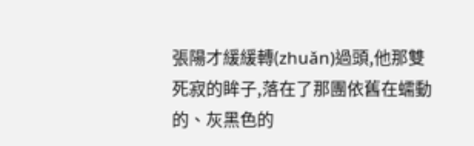張陽才緩緩轉(zhuǎn)過頭,他那雙死寂的眸子,落在了那團依舊在蠕動的、灰黑色的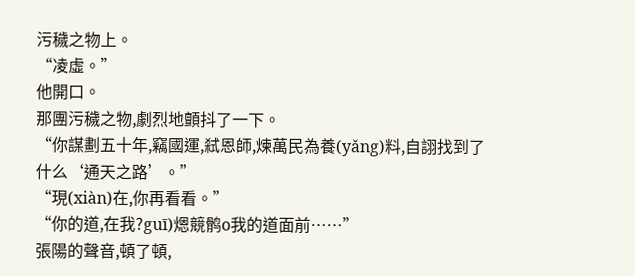污穢之物上。
“凌虛。”
他開口。
那團污穢之物,劇烈地顫抖了一下。
“你謀劃五十年,竊國運,弒恩師,煉萬民為養(yǎng)料,自詡找到了什么‘通天之路’。”
“現(xiàn)在,你再看看。”
“你的道,在我?guī)煾競鹘o我的道面前……”
張陽的聲音,頓了頓,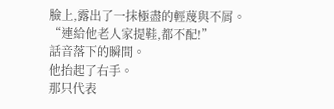臉上,露出了一抹極盡的輕蔑與不屑。
“連給他老人家提鞋,都不配!”
話音落下的瞬間。
他抬起了右手。
那只代表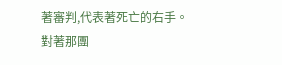著審判,代表著死亡的右手。
對著那團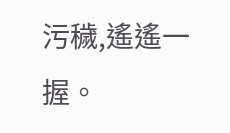污穢,遙遙一握。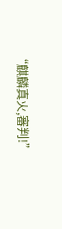“麒麟真火,審判!”